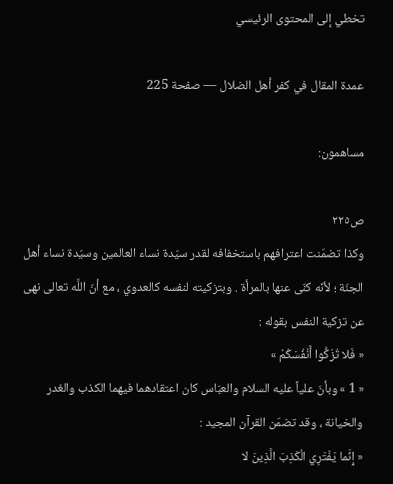تخطي إلى المحتوى الرئيسي

عمدة المقال في كفر أهل الضلال — صفحة 225

مساهمون:

ص٢٢٥
وكذا تضمّنت اعترافهم باستخفافه لقدر سيّدة نساء العالمين وسيّدة نساء أهل الجنّة ؛ لأنّه كنّى عنها بالمرأة . وبتزكيته لنفسه كالعدوي ، مع أنّ اللَّه تعالى نهى عن تزكية النفس بقوله :
« فَلا تُزَكُّوا أَنْفُسَكُمْ »
« 1 » وبأنّ علياً عليه السلام والعبّاس كان اعتقادهما فيهما الكذب والغدر والخيانة ، وقد تضمّن القرآن المجيد :
« إِنَّما يَفْتَرِي الْكَذِبَ الَّذِينَ لا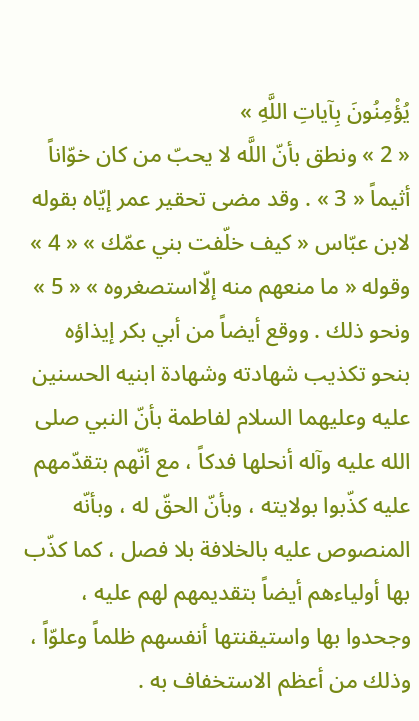يُؤْمِنُونَ بِآياتِ اللَّهِ »
« 2 » ونطق بأنّ اللَّه لا يحبّ من كان خوّاناً أثيماً « 3 » . وقد مضى تحقير عمر إيّاه بقوله لابن عبّاس « كيف خلّفت بني عمّك » « 4 » وقوله « ما منعهم منه إلّااستصغروه » « 5 » ونحو ذلك . ووقع أيضاً من أبي بكر إيذاؤه بنحو تكذيب شهادته وشهادة ابنيه الحسنين عليه وعليهما السلام لفاطمة بأنّ النبي صلى الله عليه وآله أنحلها فدكاً ، مع أنّهم بتقدّمهم عليه كذّبوا بولايته ، وبأنّ الحقّ له ، وبأنّه المنصوص عليه بالخلافة بلا فصل ، كما كذّب بها أولياءهم أيضاً بتقديمهم لهم عليه ، وجحدوا بها واستيقنتها أنفسهم ظلماً وعلوّاً ، وذلك من أعظم الاستخفاف به .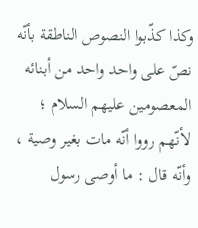وكذا كذّبوا النصوص الناطقة بأنّه نصّ على واحد واحد من أبنائه المعصومين عليهم السلام ؛ لأنّهم رووا أنّه مات بغير وصية ، وأنّه قال : ما أوصى رسول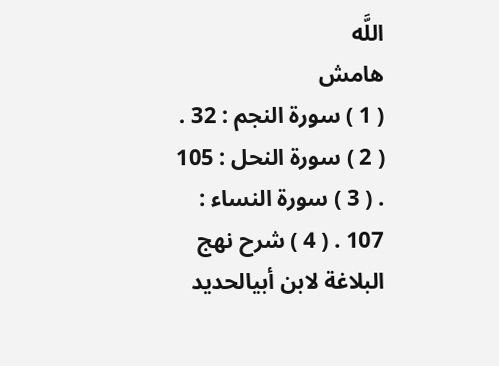اللَّه
هامش
( 1 ) سورة النجم : 32 . ( 2 ) سورة النحل : 105 . ( 3 ) سورة النساء : 107 . ( 4 ) شرح نهج البلاغة لابن أبيالحديد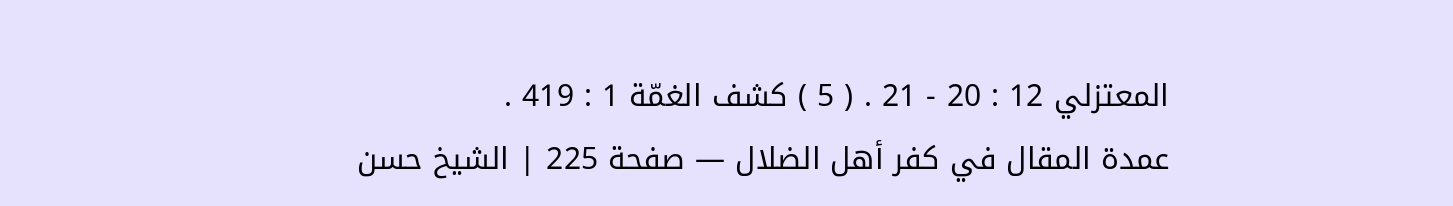المعتزلي 12 : 20 - 21 . ( 5 ) كشف الغمّة 1 : 419 .
عمدة المقال في كفر أهل الضلال — صفحة 225 | الشيخ حسن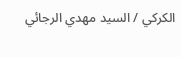الكركي / السيد مهدي الرجائي